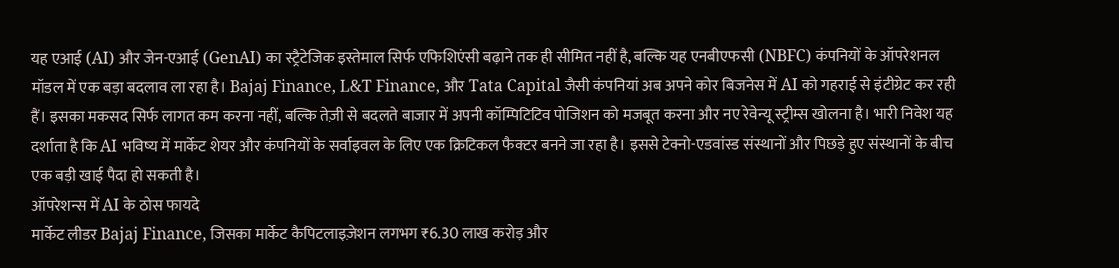यह एआई (AI) और जेन-एआई (GenAI) का स्ट्रैटेजिक इस्तेमाल सिर्फ एफिशिएंसी बढ़ाने तक ही सीमित नहीं है, बल्कि यह एनबीएफसी (NBFC) कंपनियों के ऑपरेशनल मॉडल में एक बड़ा बदलाव ला रहा है। Bajaj Finance, L&T Finance, और Tata Capital जैसी कंपनियां अब अपने कोर बिजनेस में AI को गहराई से इंटीग्रेट कर रही हैं। इसका मकसद सिर्फ लागत कम करना नहीं, बल्कि तेज़ी से बदलते बाजार में अपनी कॉम्पिटिटिव पोजिशन को मजबूत करना और नए रेवेन्यू स्ट्रीम्स खोलना है। भारी निवेश यह दर्शाता है कि AI भविष्य में मार्केट शेयर और कंपनियों के सर्वाइवल के लिए एक क्रिटिकल फैक्टर बनने जा रहा है। इससे टेक्नो-एडवांस्ड संस्थानों और पिछड़े हुए संस्थानों के बीच एक बड़ी खाई पैदा हो सकती है।
ऑपरेशन्स में AI के ठोस फायदे
मार्केट लीडर Bajaj Finance, जिसका मार्केट कैपिटलाइज़ेशन लगभग ₹6.30 लाख करोड़ और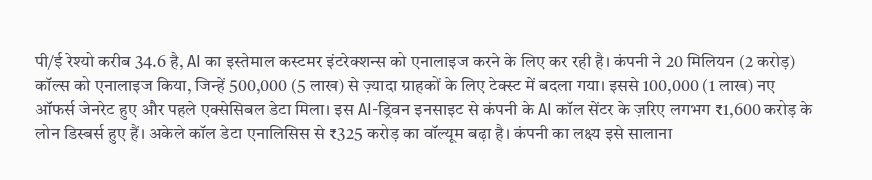पी/ई रेश्यो करीब 34.6 है, AI का इस्तेमाल कस्टमर इंटरेक्शन्स को एनालाइज करने के लिए कर रही है। कंपनी ने 20 मिलियन (2 करोड़) कॉल्स को एनालाइज किया, जिन्हें 500,000 (5 लाख) से ज़्यादा ग्राहकों के लिए टेक्स्ट में बदला गया। इससे 100,000 (1 लाख) नए ऑफर्स जेनरेट हुए और पहले एक्सेसिबल डेटा मिला। इस AI-ड्रिवन इनसाइट से कंपनी के AI कॉल सेंटर के ज़रिए लगभग ₹1,600 करोड़ के लोन डिस्बर्स हुए हैं। अकेले कॉल डेटा एनालिसिस से ₹325 करोड़ का वॉल्यूम बढ़ा है। कंपनी का लक्ष्य इसे सालाना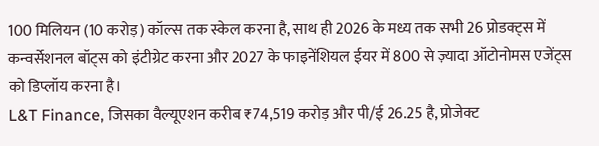100 मिलियन (10 करोड़) कॉल्स तक स्केल करना है, साथ ही 2026 के मध्य तक सभी 26 प्रोडक्ट्स में कन्वर्सेशनल बॉट्स को इंटीग्रेट करना और 2027 के फाइनेंशियल ईयर में 800 से ज़्यादा ऑटोनोमस एजेंट्स को डिप्लॉय करना है।
L&T Finance, जिसका वैल्यूएशन करीब ₹74,519 करोड़ और पी/ई 26.25 है, प्रोजेक्ट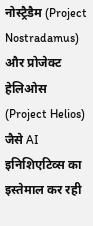नोस्ट्रैडैम (Project Nostradamus) और प्रोजेक्ट हेलिओस (Project Helios) जैसे AI इनिशिएटिव्स का इस्तेमाल कर रही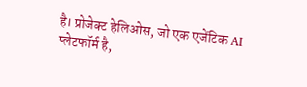है। प्रोजेक्ट हेलिओस, जो एक एजेंटिक AI प्लेटफॉर्म है,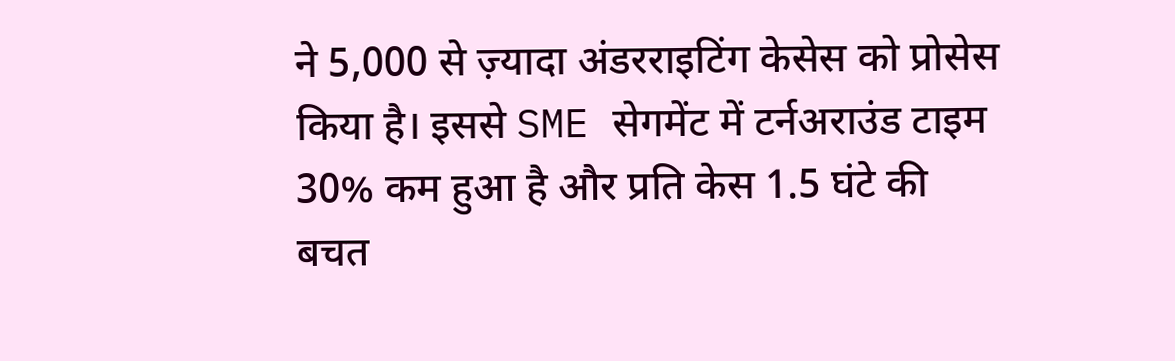ने 5,000 से ज़्यादा अंडरराइटिंग केसेस को प्रोसेस किया है। इससे SME सेगमेंट में टर्नअराउंड टाइम 30% कम हुआ है और प्रति केस 1.5 घंटे की बचत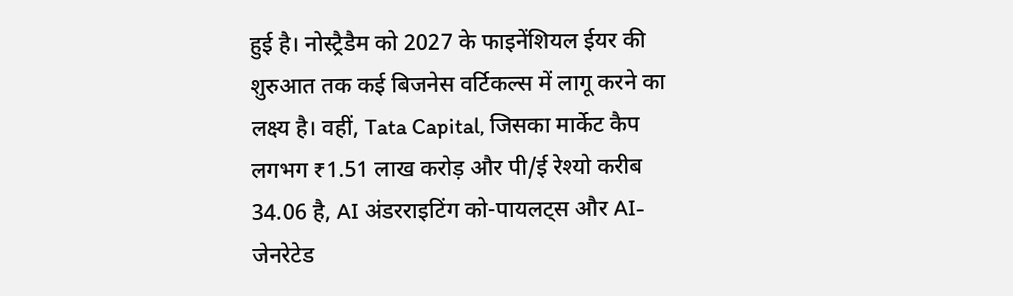हुई है। नोस्ट्रैडैम को 2027 के फाइनेंशियल ईयर की शुरुआत तक कई बिजनेस वर्टिकल्स में लागू करने का लक्ष्य है। वहीं, Tata Capital, जिसका मार्केट कैप लगभग ₹1.51 लाख करोड़ और पी/ई रेश्यो करीब 34.06 है, AI अंडरराइटिंग को-पायलट्स और AI-जेनरेटेड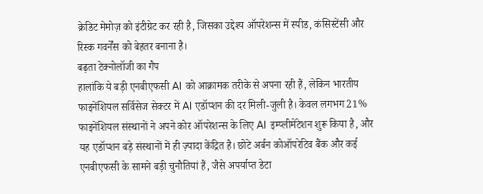क्रेडिट मेमोज़ को इंटीग्रेट कर रही है, जिसका उद्देश्य ऑपरेशन्स में स्पीड, कंसिस्टेंसी और रिस्क गवर्नेंस को बेहतर बनाना है।
बढ़ता टेक्नोलॉजी का गैप
हालांकि ये बड़ी एनबीएफसी AI को आक्रामक तरीके से अपना रही हैं, लेकिन भारतीय फाइनेंशियल सर्विसेज सेक्टर में AI एडॉप्शन की दर मिली-जुली है। केवल लगभग 21% फाइनेंशियल संस्थानों ने अपने कोर ऑपरेशन्स के लिए AI इम्प्लीमेंटेशन शुरू किया है, और यह एडॉप्शन बड़े संस्थानों में ही ज़्यादा केंद्रित है। छोटे अर्बन कोऑपरेटिव बैंक और कई एनबीएफसी के सामने बड़ी चुनौतियां हैं, जैसे अपर्याप्त डेटा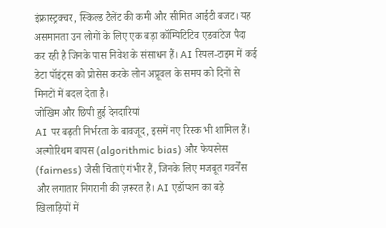इंफ्रास्ट्रक्चर, स्किल्ड टैलेंट की कमी और सीमित आईटी बजट। यह असमानता उन लोगों के लिए एक बड़ा कॉम्पिटिटिव एडवांटेज पैदा कर रही है जिनके पास निवेश के संसाधन हैं। AI रियल-टाइम में कई डेटा पॉइंट्स को प्रोसेस करके लोन अप्रूवल के समय को दिनों से मिनटों में बदल देता है।
जोखिम और छिपी हुई देनदारियां
AI पर बढ़ती निर्भरता के बावजूद, इसमें नए रिस्क भी शामिल हैं। अल्गोरिथम बायस (algorithmic bias) और फेयरनेस (fairness) जैसी चिंताएं गंभीर हैं, जिनके लिए मजबूत गवर्नेंस और लगातार निगरानी की ज़रूरत है। AI एडॉप्शन का बड़े खिलाड़ियों में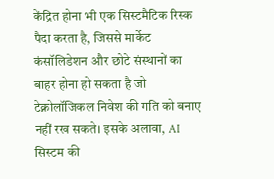केंद्रित होना भी एक सिस्टमैटिक रिस्क पैदा करता है, जिससे मार्केट कंसॉलिडेशन और छोटे संस्थानों का बाहर होना हो सकता है जो टेक्नोलॉजिकल निवेश की गति को बनाए नहीं रख सकते। इसके अलावा, AI सिस्टम की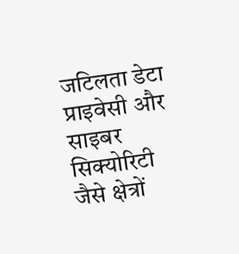जटिलता डेटा प्राइवेसी और साइबर सिक्योरिटी जैसे क्षेत्रों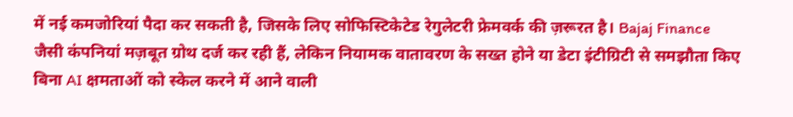में नई कमजोरियां पैदा कर सकती है, जिसके लिए सोफिस्टिकेटेड रेगुलेटरी फ्रेमवर्क की ज़रूरत है। Bajaj Finance जैसी कंपनियां मज़बूत ग्रोथ दर्ज कर रही हैं, लेकिन नियामक वातावरण के सख्त होने या डेटा इंटीग्रिटी से समझौता किए बिना AI क्षमताओं को स्केल करने में आने वाली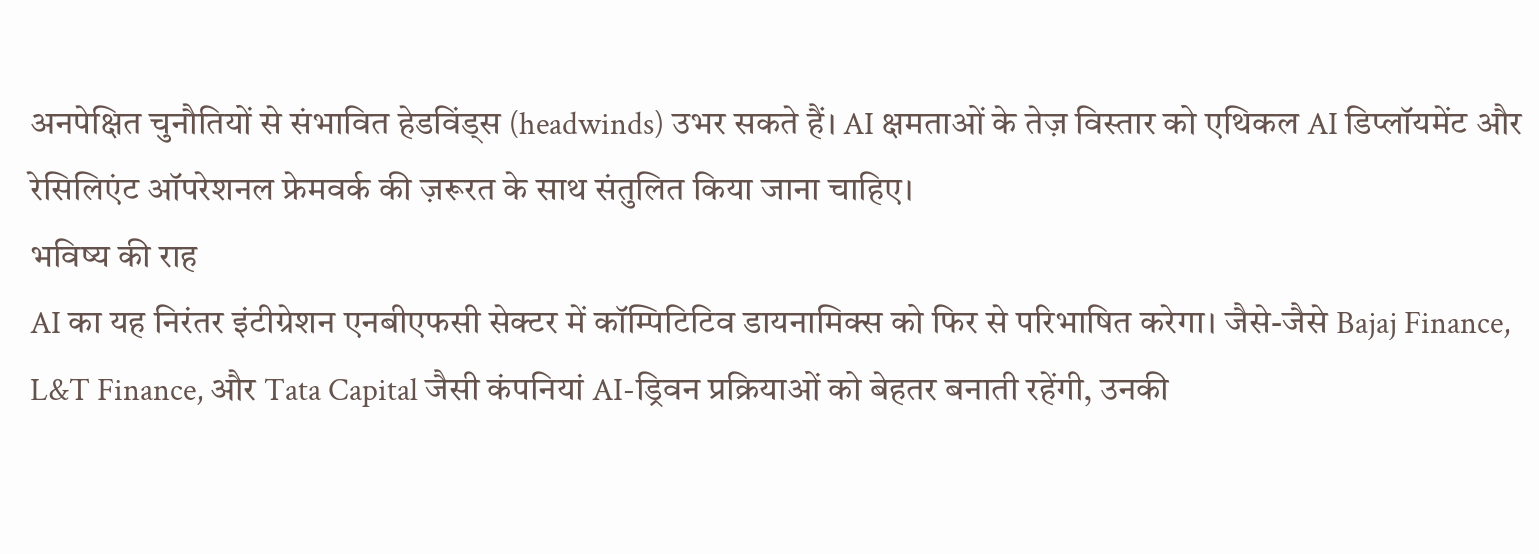अनपेक्षित चुनौतियों से संभावित हेडविंड्स (headwinds) उभर सकते हैं। AI क्षमताओं के तेज़ विस्तार को एथिकल AI डिप्लॉयमेंट और रेसिलिएंट ऑपरेशनल फ्रेमवर्क की ज़रूरत के साथ संतुलित किया जाना चाहिए।
भविष्य की राह
AI का यह निरंतर इंटीग्रेशन एनबीएफसी सेक्टर में कॉम्पिटिटिव डायनामिक्स को फिर से परिभाषित करेगा। जैसे-जैसे Bajaj Finance, L&T Finance, और Tata Capital जैसी कंपनियां AI-ड्रिवन प्रक्रियाओं को बेहतर बनाती रहेंगी, उनकी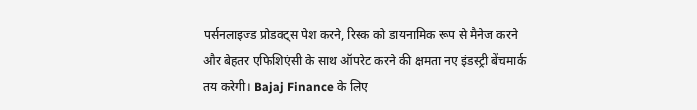पर्सनलाइज्ड प्रोडक्ट्स पेश करने, रिस्क को डायनामिक रूप से मैनेज करने और बेहतर एफिशिएंसी के साथ ऑपरेट करने की क्षमता नए इंडस्ट्री बेंचमार्क तय करेगी। Bajaj Finance के लिए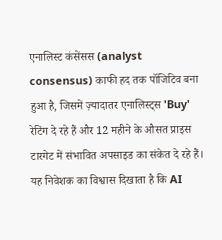एनालिस्ट कंसेंसस (analyst consensus) काफी हद तक पॉजिटिव बना हुआ है, जिसमें ज़्यादातर एनालिस्ट्स 'Buy' रेटिंग दे रहे हैं और 12 महीने के औसत प्राइस टारगेट में संभावित अपसाइड का संकेत दे रहे हैं। यह निवेशक का विश्वास दिखाता है कि AI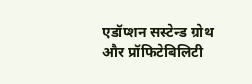एडॉप्शन सस्टेन्ड ग्रोथ और प्रॉफिटेबिलिटी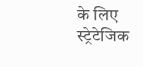के लिए स्ट्रेटेजिक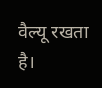वैल्यू रखता है।